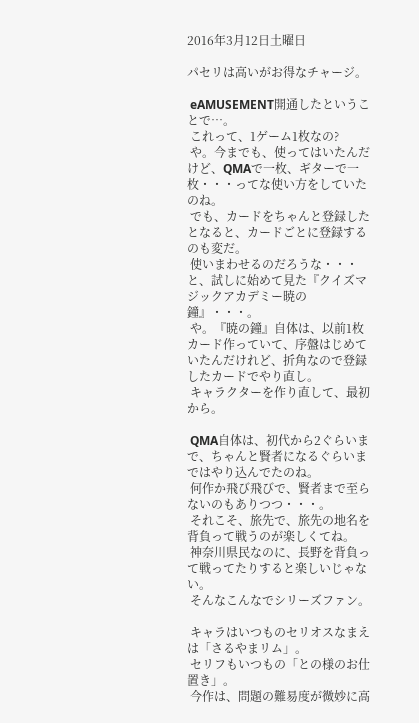2016年3月12日土曜日

パセリは高いがお得なチャージ。

 eAMUSEMENT開通したということで…。
 これって、1ゲーム1枚なの?
 や。今までも、使ってはいたんだけど、QMAで一枚、ギターで一枚・・・ってな使い方をしていたのね。
 でも、カードをちゃんと登録したとなると、カードごとに登録するのも変だ。
 使いまわせるのだろうな・・・と、試しに始めて見た『クイズマジックアカデミー暁の鐘』・・・。
 や。『暁の鐘』自体は、以前1枚カード作っていて、序盤はじめていたんだけれど、折角なので登録したカードでやり直し。
 キャラクターを作り直して、最初から。

 QMA自体は、初代から2ぐらいまで、ちゃんと賢者になるぐらいまではやり込んでたのね。
 何作か飛び飛びで、賢者まで至らないのもありつつ・・・。
 それこそ、旅先で、旅先の地名を背負って戦うのが楽しくてね。
 神奈川県民なのに、長野を背負って戦ってたりすると楽しいじゃない。
 そんなこんなでシリーズファン。

 キャラはいつものセリオスなまえは「さるやまリム」。
 セリフもいつもの「との様のお仕置き」。
 今作は、問題の難易度が微妙に高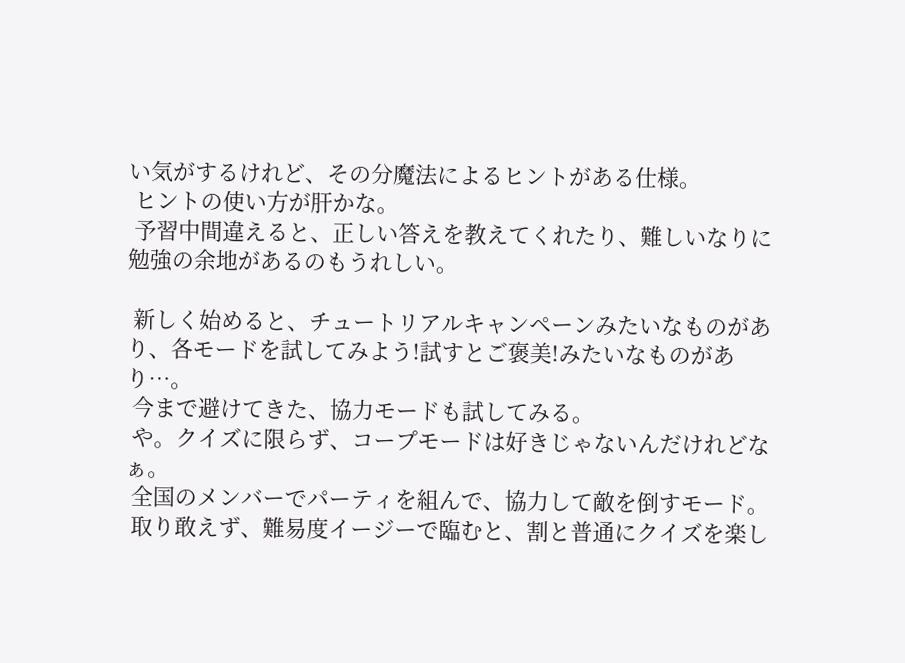い気がするけれど、その分魔法によるヒントがある仕様。
 ヒントの使い方が肝かな。
 予習中間違えると、正しい答えを教えてくれたり、難しいなりに勉強の余地があるのもうれしい。

 新しく始めると、チュートリアルキャンペーンみたいなものがあり、各モードを試してみよう!試すとご褒美!みたいなものがあり…。
 今まで避けてきた、協力モードも試してみる。
 や。クイズに限らず、コープモードは好きじゃないんだけれどなぁ。
 全国のメンバーでパーティを組んで、協力して敵を倒すモード。
 取り敢えず、難易度イージーで臨むと、割と普通にクイズを楽し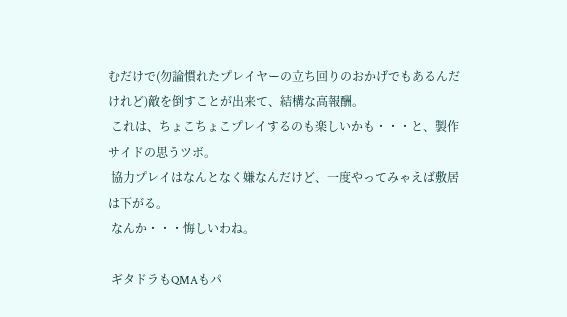むだけで(勿論慣れたプレイヤーの立ち回りのおかげでもあるんだけれど)敵を倒すことが出来て、結構な高報酬。
 これは、ちょこちょこプレイするのも楽しいかも・・・と、製作サイドの思うツボ。
 協力プレイはなんとなく嫌なんだけど、一度やってみゃえば敷居は下がる。
 なんか・・・悔しいわね。

 ギタドラもQMAもパ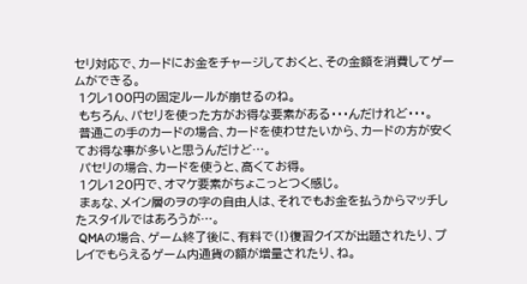セリ対応で、カードにお金をチャージしておくと、その金額を消費してゲームができる。
 1クレ100円の固定ルールが崩せるのね。
 もちろん、パセリを使った方がお得な要素がある・・・んだけれど・・・。
 普通この手のカードの場合、カードを使わせたいから、カードの方が安くてお得な事が多いと思うんだけど…。
 パセリの場合、カードを使うと、高くてお得。
 1クレ120円で、オマケ要素がちょこっとつく感じ。
 まぁな、メイン層のヲの字の自由人は、それでもお金を払うからマッチしたスタイルではあろうが…。
 QMAの場合、ゲーム終了後に、有料で(!)復習クイズが出題されたり、プレイでもらえるゲーム内通貨の額が増量されたり、ね。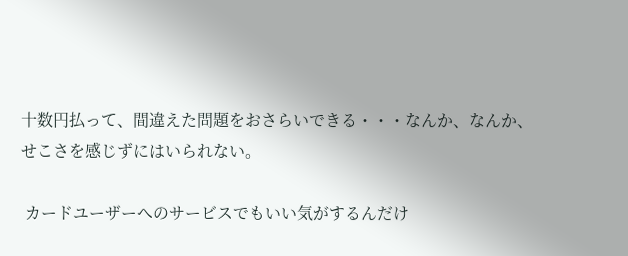十数円払って、間違えた問題をおさらいできる・・・なんか、なんか、せこさを感じずにはいられない。

 カードユーザーへのサービスでもいい気がするんだけ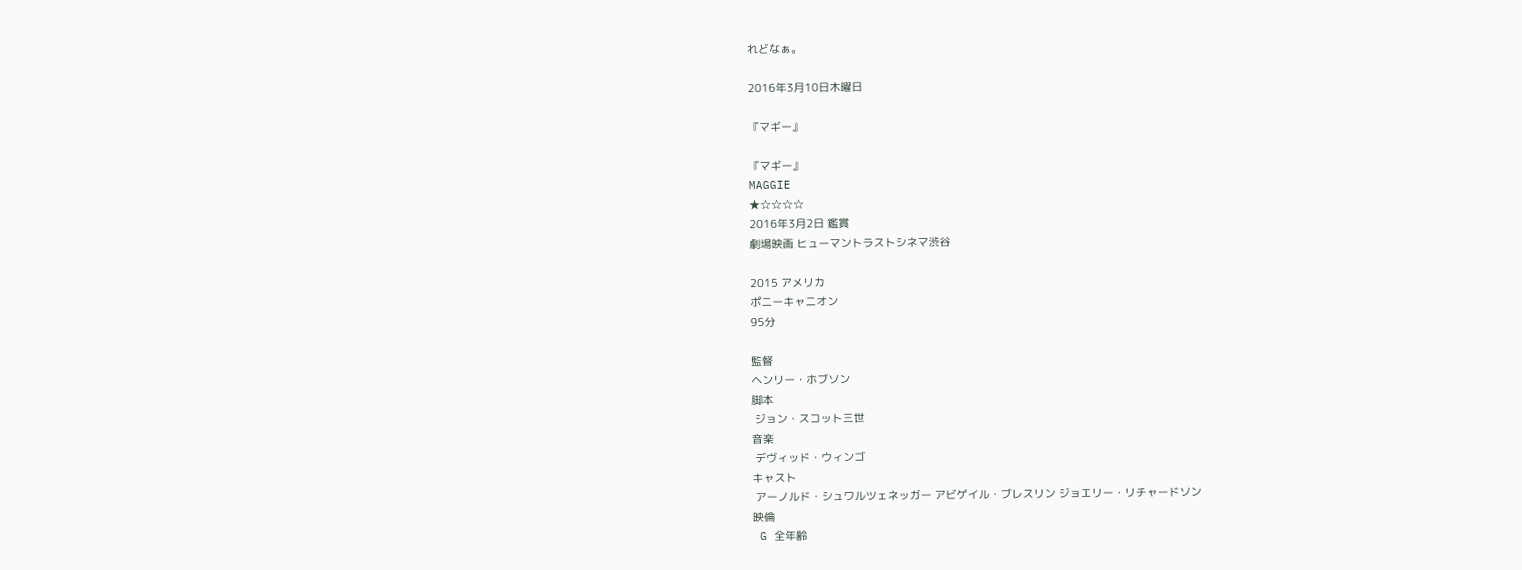れどなぁ。

2016年3月10日木曜日

『マギー』

『マギー』
MAGGIE
★☆☆☆☆
2016年3月2日 鑑賞
劇場映画 ヒューマントラストシネマ渋谷

2015 アメリカ
ポニーキャニオン
95分

監督
ヘンリー・ホブソン
脚本
 ジョン・スコット三世
音楽
 デヴィッド・ウィンゴ
キャスト
 アーノルド・シュワルツェネッガー アビゲイル・ブレスリン ジョエリー・リチャードソン
映倫
 G 全年齢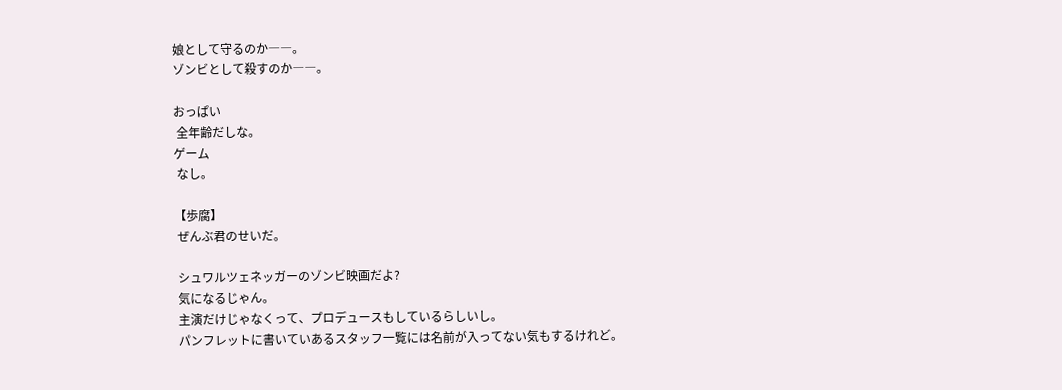娘として守るのか――。
ゾンビとして殺すのか――。

おっぱい
 全年齢だしな。
ゲーム
 なし。

【歩腐】
 ぜんぶ君のせいだ。

 シュワルツェネッガーのゾンビ映画だよ?
 気になるじゃん。
 主演だけじゃなくって、プロデュースもしているらしいし。
 パンフレットに書いていあるスタッフ一覧には名前が入ってない気もするけれど。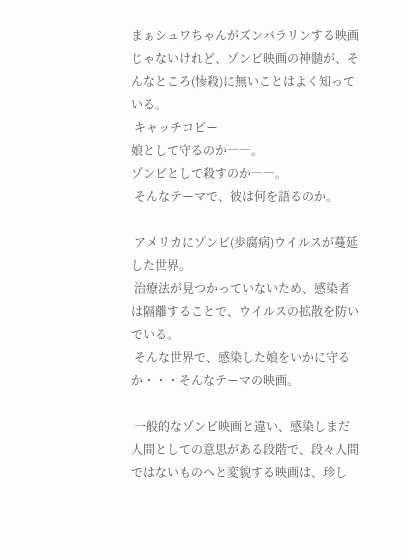まぁシュワちゃんがズンバラリンする映画じゃないけれど、ゾンビ映画の神髄が、そんなところ(惨殺)に無いことはよく知っている。
 キャッチコピー
娘として守るのか――。
ゾンビとして殺すのか――。
 そんなテーマで、彼は何を語るのか。

 アメリカにゾンビ(歩腐病)ウイルスが蔓延した世界。
 治療法が見つかっていないため、感染者は隔離することで、ウイルスの拡散を防いでいる。
 そんな世界で、感染した娘をいかに守るか・・・そんなテーマの映画。

 一般的なゾンビ映画と違い、感染しまだ人間としての意思がある段階で、段々人間ではないものへと変貌する映画は、珍し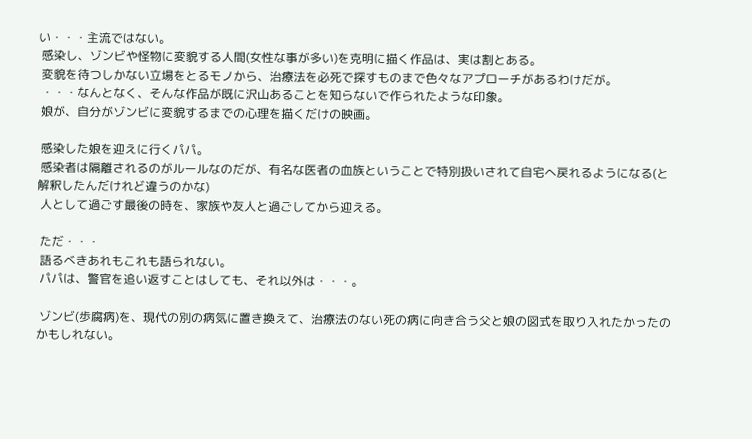い・・・主流ではない。
 感染し、ゾンビや怪物に変貌する人間(女性な事が多い)を克明に描く作品は、実は割とある。
 変貌を待つしかない立場をとるモノから、治療法を必死で探すものまで色々なアプローチがあるわけだが。
 ・・・なんとなく、そんな作品が既に沢山あることを知らないで作られたような印象。
 娘が、自分がゾンビに変貌するまでの心理を描くだけの映画。

 感染した娘を迎えに行くパパ。
 感染者は隔離されるのがルールなのだが、有名な医者の血族ということで特別扱いされて自宅へ戻れるようになる(と解釈したんだけれど違うのかな)
 人として過ごす最後の時を、家族や友人と過ごしてから迎える。

 ただ・・・
 語るべきあれもこれも語られない。
 パパは、警官を追い返すことはしても、それ以外は・・・。

 ゾンビ(歩腐病)を、現代の別の病気に置き換えて、治療法のない死の病に向き合う父と娘の図式を取り入れたかったのかもしれない。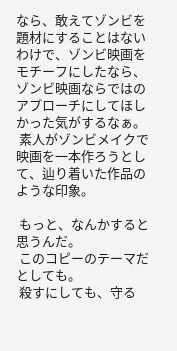なら、敢えてゾンビを題材にすることはないわけで、ゾンビ映画をモチーフにしたなら、ゾンビ映画ならではのアプローチにしてほしかった気がするなぁ。
 素人がゾンビメイクで映画を一本作ろうとして、辿り着いた作品のような印象。

 もっと、なんかすると思うんだ。
 このコピーのテーマだとしても。
 殺すにしても、守る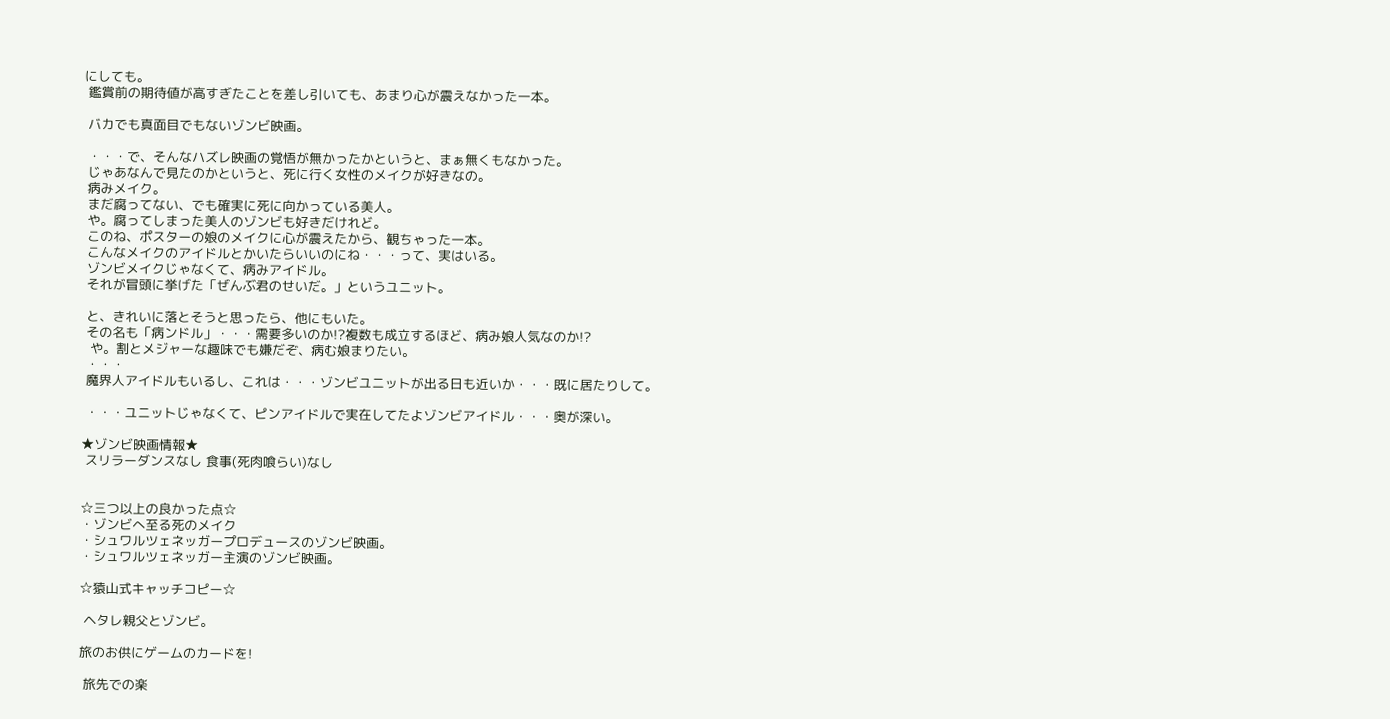にしても。
 鑑賞前の期待値が高すぎたことを差し引いても、あまり心が震えなかった一本。

 バカでも真面目でもないゾンビ映画。

 ・・・で、そんなハズレ映画の覚悟が無かったかというと、まぁ無くもなかった。
 じゃあなんで見たのかというと、死に行く女性のメイクが好きなの。
 病みメイク。
 まだ腐ってない、でも確実に死に向かっている美人。
 や。腐ってしまった美人のゾンビも好きだけれど。
 このね、ポスターの娘のメイクに心が震えたから、観ちゃった一本。
 こんなメイクのアイドルとかいたらいいのにね・・・って、実はいる。
 ゾンビメイクじゃなくて、病みアイドル。
 それが冒頭に挙げた「ぜんぶ君のせいだ。」というユニット。

 と、きれいに落とそうと思ったら、他にもいた。
 その名も「病ンドル」・・・需要多いのか!?複数も成立するほど、病み娘人気なのか!?
  や。割とメジャーな趣味でも嫌だぞ、病む娘まりたい。
 ・・・
 魔界人アイドルもいるし、これは・・・ゾンビユニットが出る日も近いか・・・既に居たりして。

 ・・・ユニットじゃなくて、ピンアイドルで実在してたよゾンビアイドル・・・奥が深い。

★ゾンビ映画情報★
 スリラーダンスなし 食事(死肉喰らい)なし


☆三つ以上の良かった点☆
・ゾンビへ至る死のメイク
・シュワルツェネッガープロデュースのゾンビ映画。
・シュワルツェネッガー主演のゾンビ映画。

☆猿山式キャッチコピー☆

 ヘタレ親父とゾンビ。

旅のお供にゲームのカードを!

 旅先での楽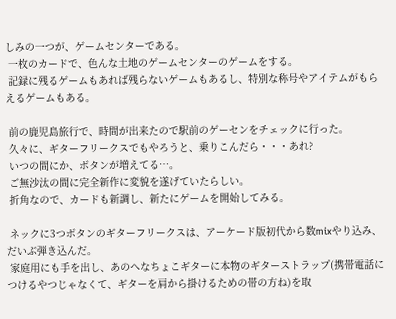しみの一つが、ゲームセンターである。
 一枚のカードで、色んな土地のゲームセンターのゲームをする。
 記録に残るゲームもあれば残らないゲームもあるし、特別な称号やアイテムがもらえるゲームもある。

 前の鹿児島旅行で、時間が出来たので駅前のゲーセンをチェックに行った。
 久々に、ギターフリークスでもやろうと、乗りこんだら・・・あれ?
 いつの間にか、ボタンが増えてる…。
 ご無沙汰の間に完全新作に変貌を遂げていたらしい。
 折角なので、カードも新調し、新たにゲームを開始してみる。

 ネックに3つボタンのギターフリークスは、アーケード版初代から数mixやり込み、だいぶ弾き込んだ。
 家庭用にも手を出し、あのへなちょこギターに本物のギターストラップ(携帯電話につけるやつじゃなくて、ギターを肩から掛けるための帯の方ね)を取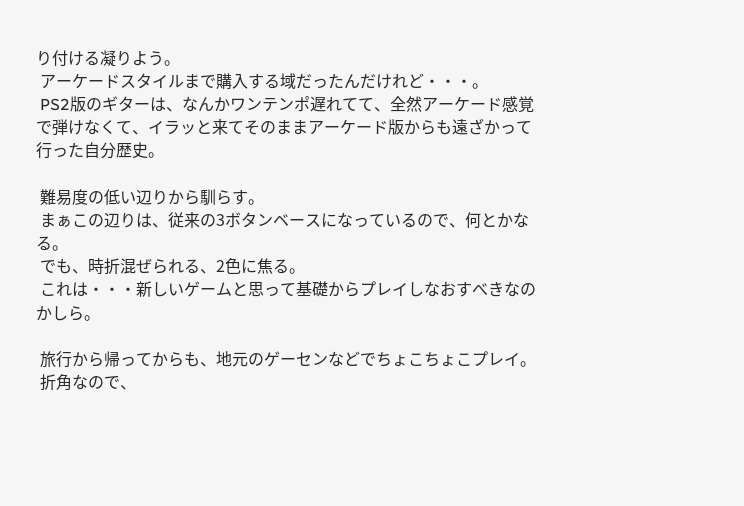り付ける凝りよう。
 アーケードスタイルまで購入する域だったんだけれど・・・。
 PS2版のギターは、なんかワンテンポ遅れてて、全然アーケード感覚で弾けなくて、イラッと来てそのままアーケード版からも遠ざかって行った自分歴史。

 難易度の低い辺りから馴らす。
 まぁこの辺りは、従来の3ボタンベースになっているので、何とかなる。
 でも、時折混ぜられる、2色に焦る。
 これは・・・新しいゲームと思って基礎からプレイしなおすべきなのかしら。

 旅行から帰ってからも、地元のゲーセンなどでちょこちょこプレイ。
 折角なので、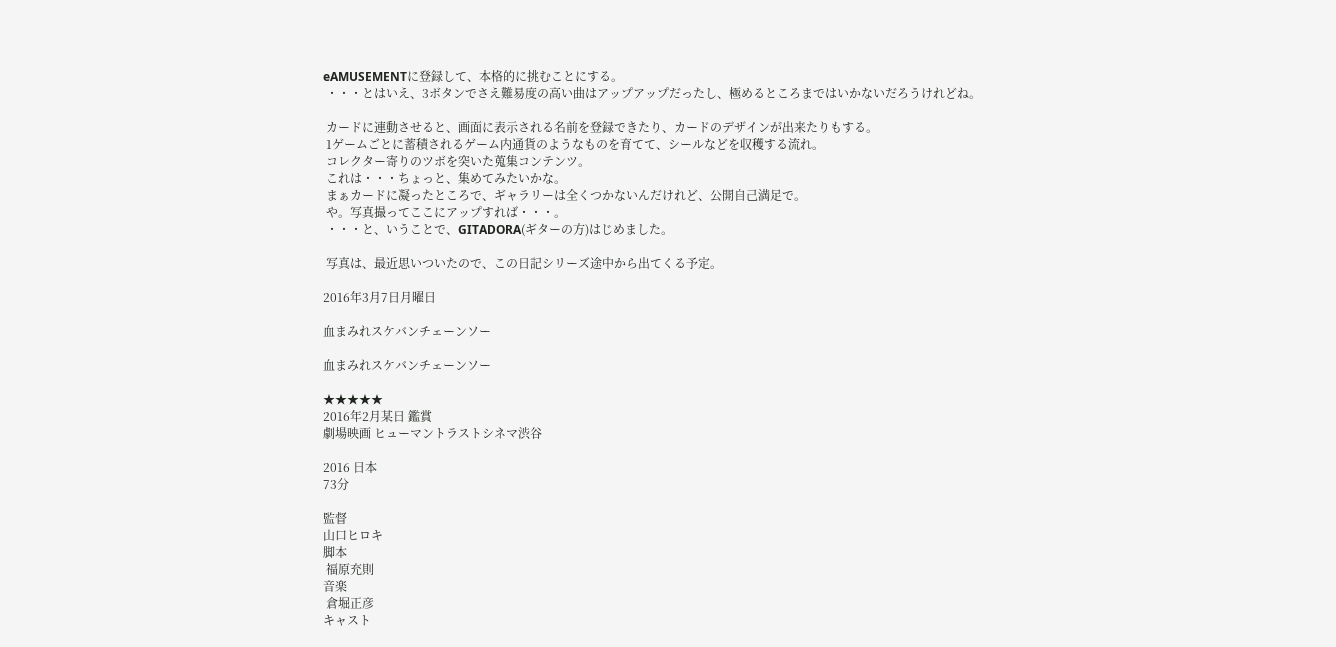eAMUSEMENTに登録して、本格的に挑むことにする。
 ・・・とはいえ、3ボタンでさえ難易度の高い曲はアップアップだったし、極めるところまではいかないだろうけれどね。

 カードに連動させると、画面に表示される名前を登録できたり、カードのデザインが出来たりもする。
 1ゲームごとに蓄積されるゲーム内通貨のようなものを育てて、シールなどを収穫する流れ。
 コレクター寄りのツボを突いた蒐集コンテンツ。
 これは・・・ちょっと、集めてみたいかな。
 まぁカードに凝ったところで、ギャラリーは全くつかないんだけれど、公開自己満足で。
 や。写真撮ってここにアップすれば・・・。
 ・・・と、いうことで、GITADORA(ギターの方)はじめました。

 写真は、最近思いついたので、この日記シリーズ途中から出てくる予定。

2016年3月7日月曜日

血まみれスケバンチェーンソー

血まみれスケバンチェーンソー

★★★★★
2016年2月某日 鑑賞
劇場映画 ヒューマントラストシネマ渋谷

2016 日本
73分

監督
山口ヒロキ
脚本
 福原充則
音楽
 倉堀正彦
キャスト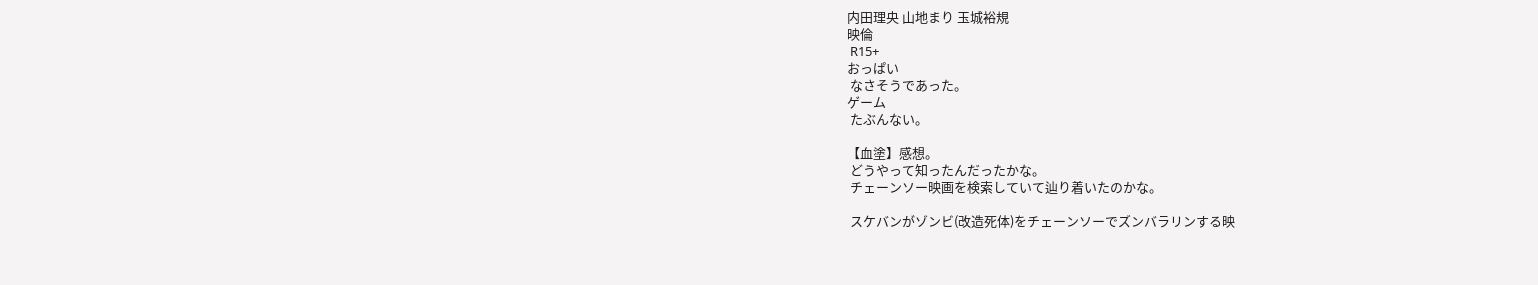内田理央 山地まり 玉城裕規
映倫
 R15+
おっぱい
 なさそうであった。
ゲーム
 たぶんない。

【血塗】感想。
 どうやって知ったんだったかな。
 チェーンソー映画を検索していて辿り着いたのかな。

 スケバンがゾンビ(改造死体)をチェーンソーでズンバラリンする映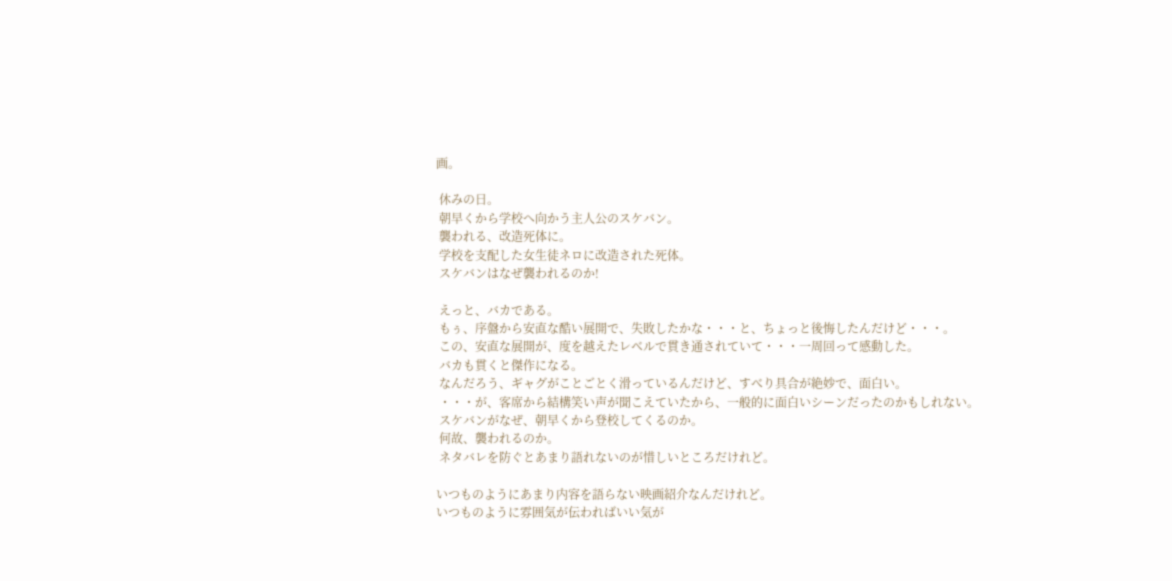画。

 休みの日。
 朝早くから学校へ向かう主人公のスケバン。
 襲われる、改造死体に。
 学校を支配した女生徒ネロに改造された死体。
 スケバンはなぜ襲われるのか!

 えっと、バカである。
 もぅ、序盤から安直な酷い展開で、失敗したかな・・・と、ちょっと後悔したんだけど・・・。
 この、安直な展開が、度を越えたレベルで貫き通されていて・・・一周回って感動した。
 バカも貫くと傑作になる。
 なんだろう、ギャグがことごとく滑っているんだけど、すべり具合が絶妙で、面白い。
 ・・・が、客席から結構笑い声が聞こえていたから、一般的に面白いシーンだったのかもしれない。
 スケバンがなぜ、朝早くから登校してくるのか。
 何故、襲われるのか。
 ネタバレを防ぐとあまり語れないのが惜しいところだけれど。

いつものようにあまり内容を語らない映画紹介なんだけれど。
いつものように雰囲気が伝わればいい気が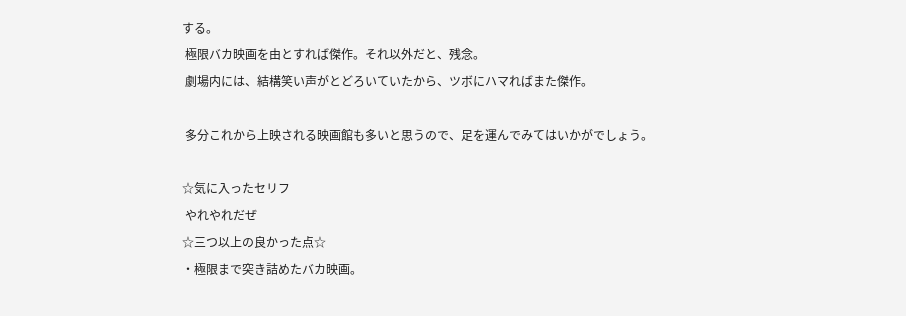する。
 極限バカ映画を由とすれば傑作。それ以外だと、残念。
 劇場内には、結構笑い声がとどろいていたから、ツボにハマればまた傑作。

 多分これから上映される映画館も多いと思うので、足を運んでみてはいかがでしょう。

☆気に入ったセリフ
 やれやれだぜ
☆三つ以上の良かった点☆
・極限まで突き詰めたバカ映画。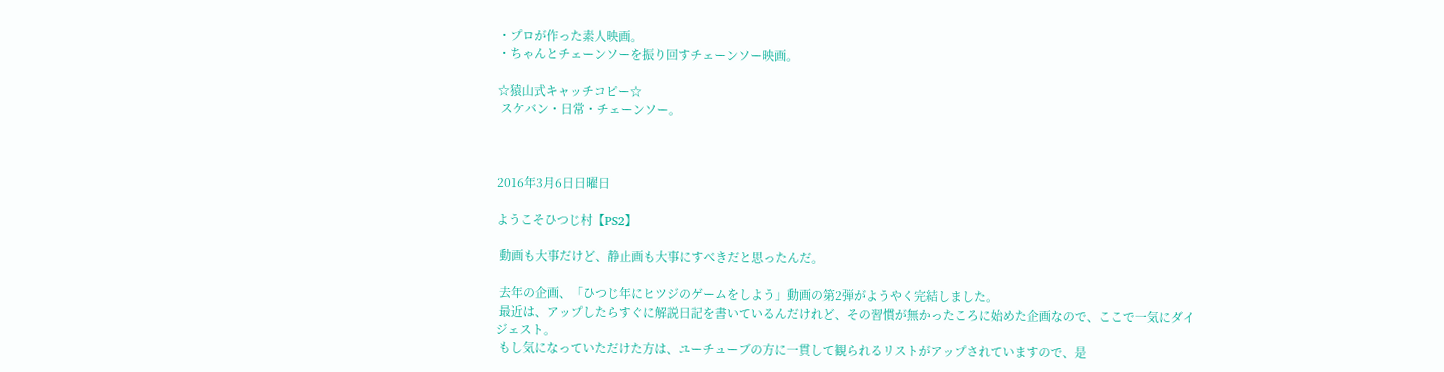・プロが作った素人映画。
・ちゃんとチェーンソーを振り回すチェーンソー映画。

☆猿山式キャッチコピー☆
 スケバン・日常・チェーンソー。



2016年3月6日日曜日

ようこそひつじ村【PS2】

 動画も大事だけど、静止画も大事にすべきだと思ったんだ。

 去年の企画、「ひつじ年にヒツジのゲームをしよう」動画の第2弾がようやく完結しました。
 最近は、アップしたらすぐに解説日記を書いているんだけれど、その習慣が無かったころに始めた企画なので、ここで一気にダイジェスト。
 もし気になっていただけた方は、ユーチューブの方に一貫して観られるリストがアップされていますので、是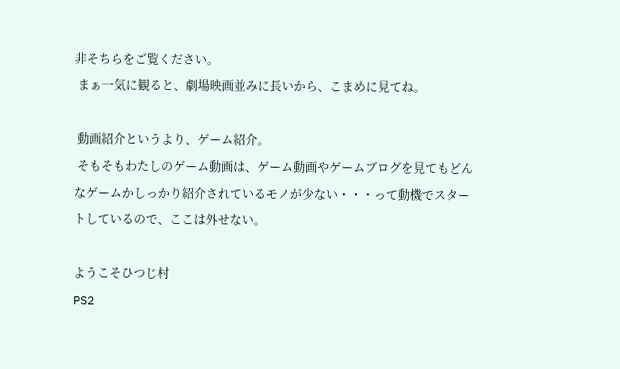非そちらをご覧ください。
 まぁ一気に観ると、劇場映画並みに長いから、こまめに見てね。

 動画紹介というより、ゲーム紹介。
 そもそもわたしのゲーム動画は、ゲーム動画やゲームブログを見てもどんなゲームかしっかり紹介されているモノが少ない・・・って動機でスタートしているので、ここは外せない。

ようこそひつじ村
PS2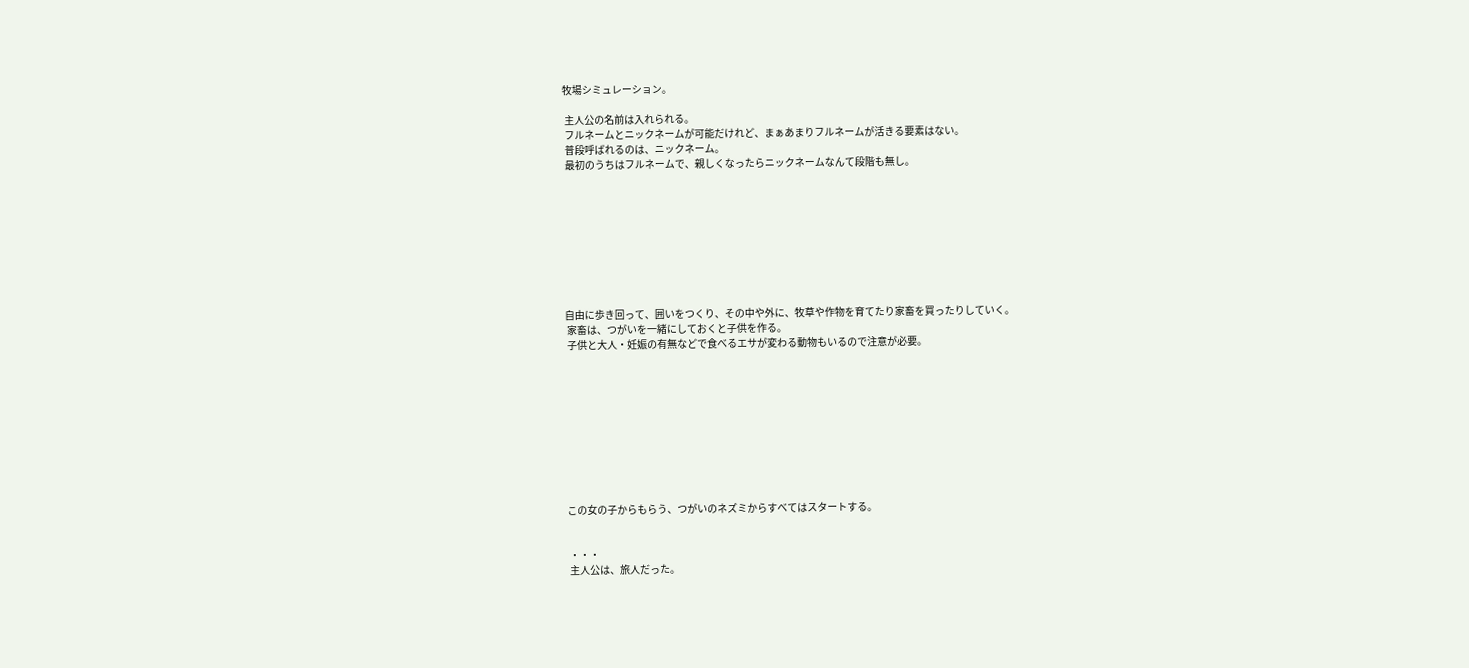牧場シミュレーション。

 主人公の名前は入れられる。
 フルネームとニックネームが可能だけれど、まぁあまりフルネームが活きる要素はない。
 普段呼ばれるのは、ニックネーム。
 最初のうちはフルネームで、親しくなったらニックネームなんて段階も無し。









自由に歩き回って、囲いをつくり、その中や外に、牧草や作物を育てたり家畜を買ったりしていく。
 家畜は、つがいを一緒にしておくと子供を作る。
 子供と大人・妊娠の有無などで食べるエサが変わる動物もいるので注意が必要。










この女の子からもらう、つがいのネズミからすべてはスタートする。


 ・・・
 主人公は、旅人だった。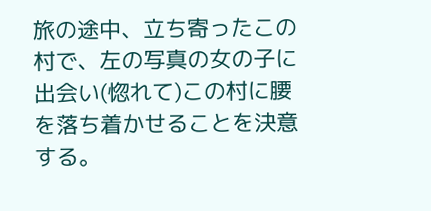旅の途中、立ち寄ったこの村で、左の写真の女の子に出会い(惚れて)この村に腰を落ち着かせることを決意する。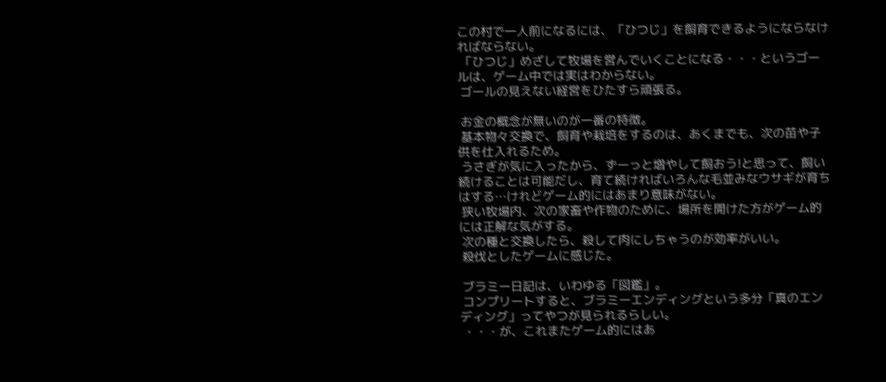この村で一人前になるには、「ひつじ」を飼育できるようにならなければならない。
 「ひつじ」めざして牧場を営んでいくことになる・・・というゴールは、ゲーム中では実はわからない。
 ゴールの見えない経営をひたすら頑張る。

 お金の概念が無いのが一番の特徴。
 基本物々交換で、飼育や栽培をするのは、あくまでも、次の苗や子供を仕入れるため。
 うさぎが気に入ったから、ずーっと増やして飼おう!と思って、飼い続けることは可能だし、育て続ければいろんな毛並みなウサギが育ちはする…けれどゲーム的にはあまり意味がない。
 狭い牧場内、次の家畜や作物のために、場所を開けた方がゲーム的には正解な気がする。
 次の種と交換したら、殺して肉にしちゃうのが効率がいい。
 殺伐としたゲームに感じた。

 ブラミー日記は、いわゆる「図鑑」。
 コンプリートすると、ブラミーエンディングという多分「真のエンディング」ってやつが見られるらしい。
 ・・・が、これまたゲーム的にはあ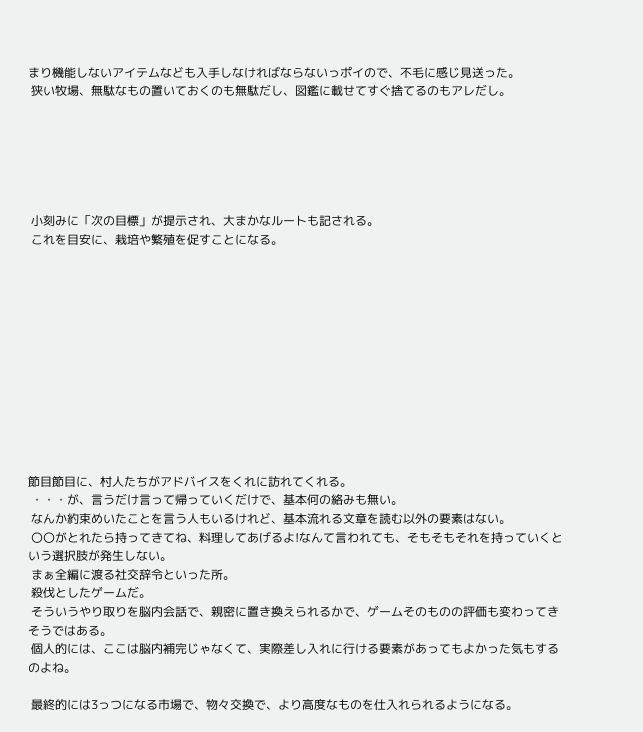まり機能しないアイテムなども入手しなければならないっポイので、不毛に感じ見送った。
 狭い牧場、無駄なもの置いておくのも無駄だし、図鑑に載せてすぐ捨てるのもアレだし。






 小刻みに「次の目標」が提示され、大まかなルートも記される。
 これを目安に、栽培や繁殖を促すことになる。












節目節目に、村人たちがアドバイスをくれに訪れてくれる。
 ・・・が、言うだけ言って帰っていくだけで、基本何の絡みも無い。
 なんか約束めいたことを言う人もいるけれど、基本流れる文章を読む以外の要素はない。
 〇〇がとれたら持ってきてね、料理してあげるよ!なんて言われても、そもそもそれを持っていくという選択肢が発生しない。
 まぁ全編に渡る社交辞令といった所。
 殺伐としたゲームだ。
 そういうやり取りを脳内会話で、親密に置き換えられるかで、ゲームそのものの評価も変わってきそうではある。
 個人的には、ここは脳内補完じゃなくて、実際差し入れに行ける要素があってもよかった気もするのよね。

 最終的には3っつになる市場で、物々交換で、より高度なものを仕入れられるようになる。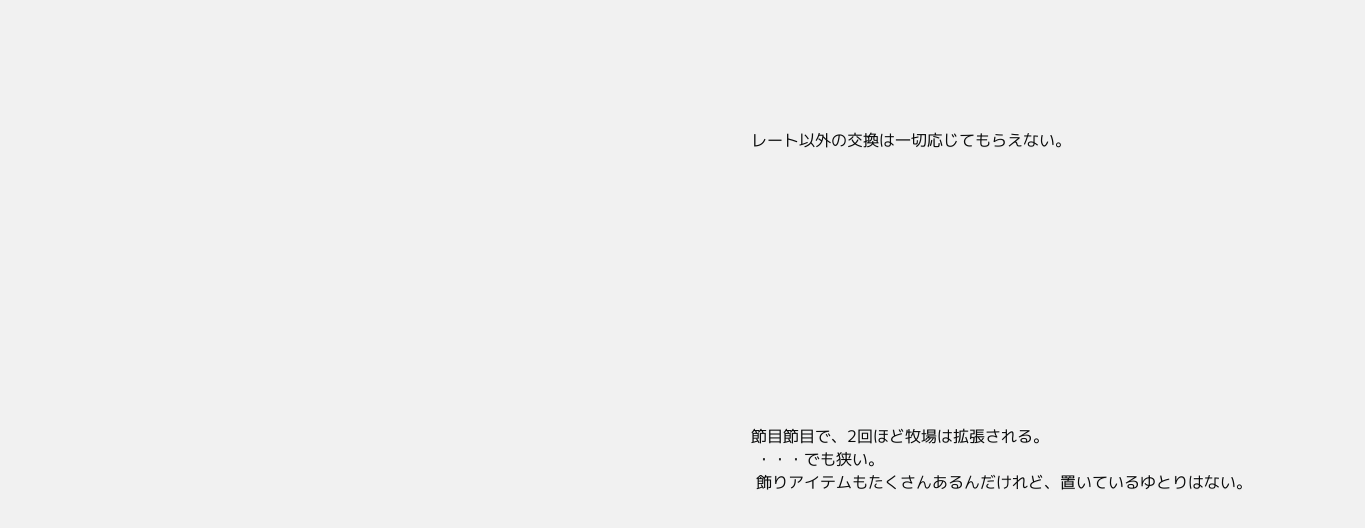レート以外の交換は一切応じてもらえない。












節目節目で、2回ほど牧場は拡張される。
 ・・・でも狭い。
 飾りアイテムもたくさんあるんだけれど、置いているゆとりはない。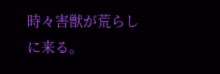時々害獣が荒らしに来る。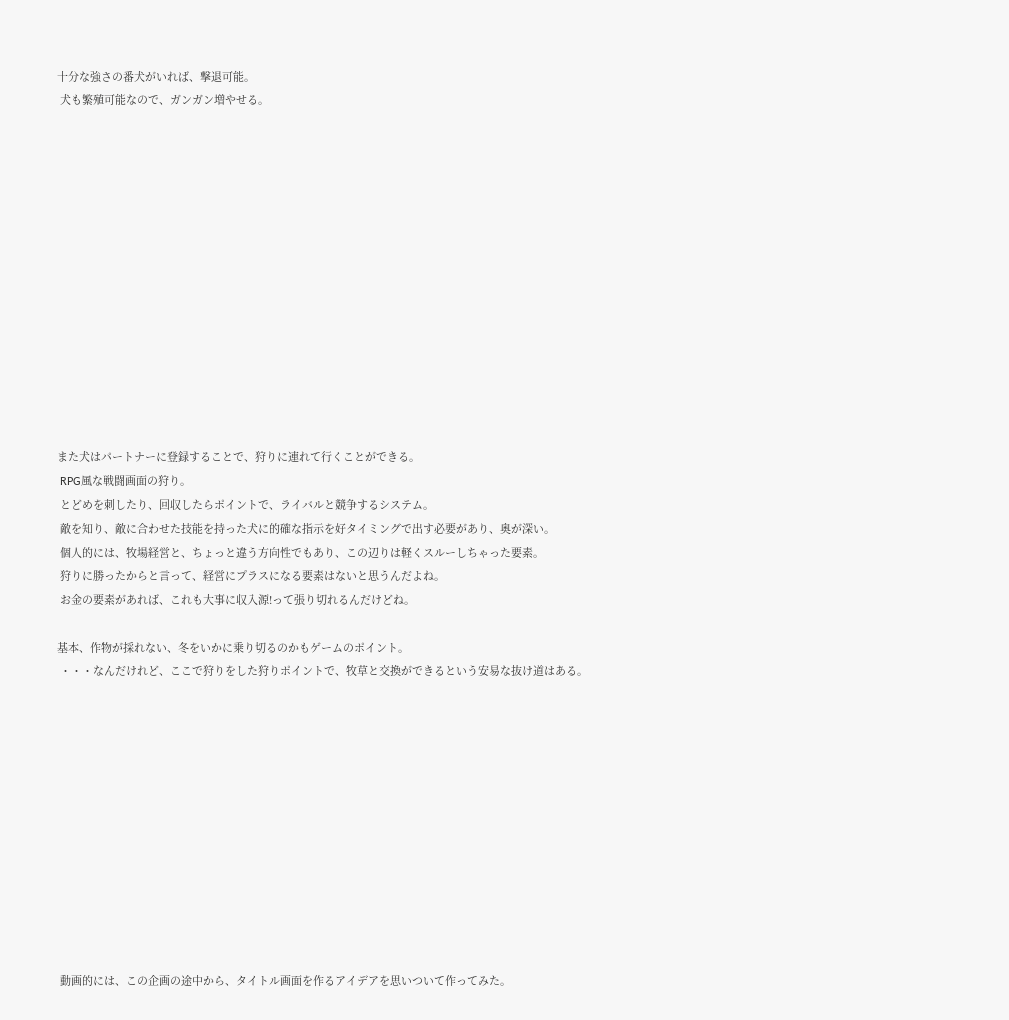十分な強さの番犬がいれば、撃退可能。
 犬も繁殖可能なので、ガンガン増やせる。














また犬はパートナーに登録することで、狩りに連れて行くことができる。
 RPG風な戦闘画面の狩り。
 とどめを刺したり、回収したらポイントで、ライバルと競争するシステム。
 敵を知り、敵に合わせた技能を持った犬に的確な指示を好タイミングで出す必要があり、奥が深い。
 個人的には、牧場経営と、ちょっと違う方向性でもあり、この辺りは軽くスルーしちゃった要素。
 狩りに勝ったからと言って、経営にプラスになる要素はないと思うんだよね。
 お金の要素があれば、これも大事に収入源!って張り切れるんだけどね。

基本、作物が採れない、冬をいかに乗り切るのかもゲームのポイント。
 ・・・なんだけれど、ここで狩りをした狩りポイントで、牧草と交換ができるという安易な抜け道はある。












 動画的には、この企画の途中から、タイトル画面を作るアイデアを思いついて作ってみた。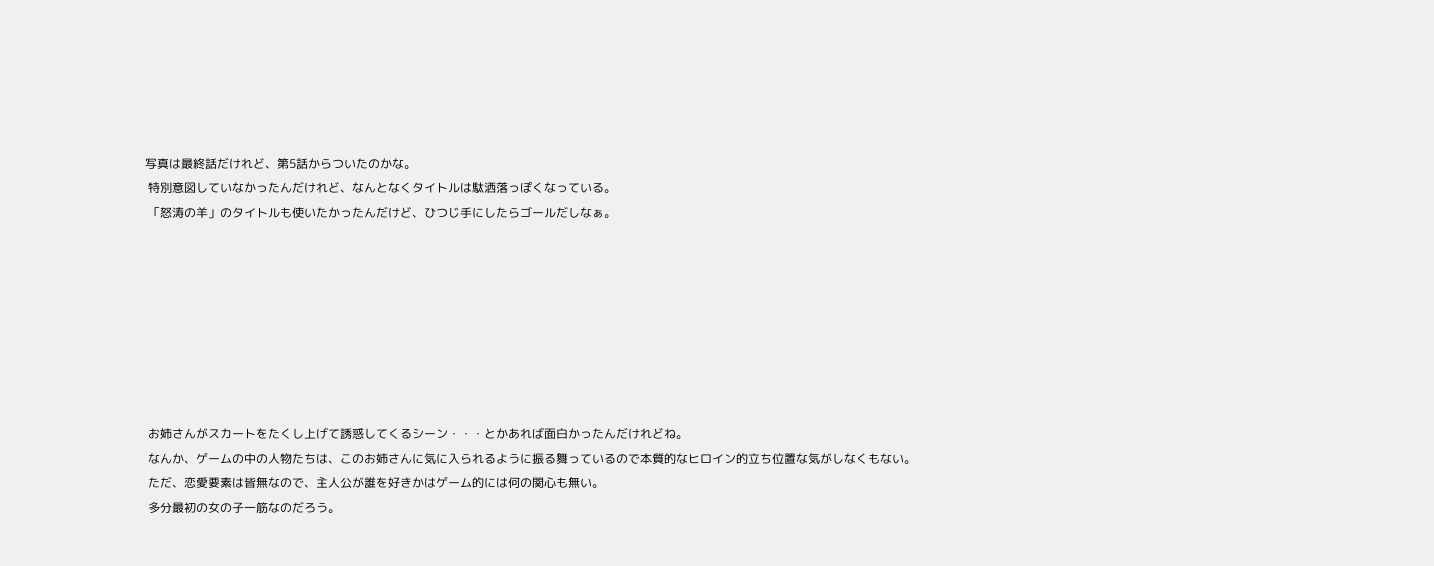写真は最終話だけれど、第5話からついたのかな。
 特別意図していなかったんだけれど、なんとなくタイトルは駄洒落っぽくなっている。
 「怒涛の羊」のタイトルも使いたかったんだけど、ひつじ手にしたらゴールだしなぁ。








 お姉さんがスカートをたくし上げて誘惑してくるシーン・・・とかあれば面白かったんだけれどね。
 なんか、ゲームの中の人物たちは、このお姉さんに気に入られるように振る舞っているので本質的なヒロイン的立ち位置な気がしなくもない。
 ただ、恋愛要素は皆無なので、主人公が誰を好きかはゲーム的には何の関心も無い。
 多分最初の女の子一筋なのだろう。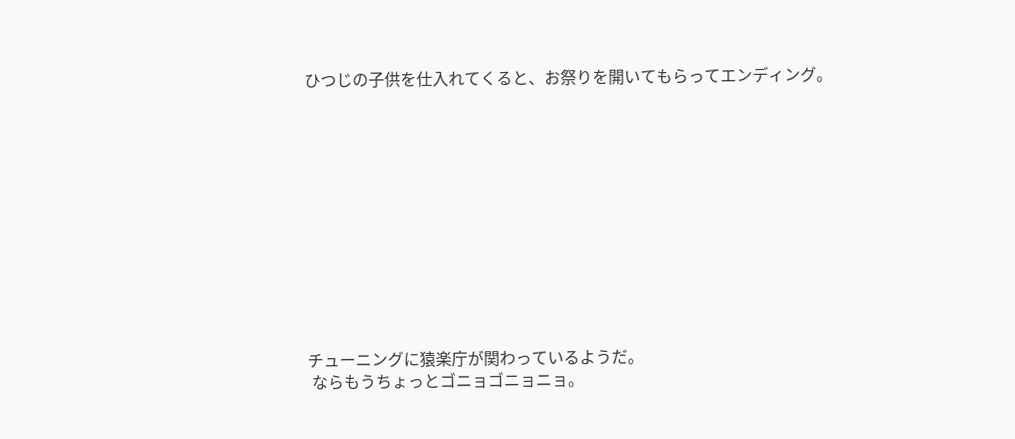ひつじの子供を仕入れてくると、お祭りを開いてもらってエンディング。












チューニングに猿楽庁が関わっているようだ。
 ならもうちょっとゴニョゴニョニョ。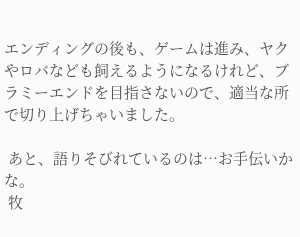エンディングの後も、ゲームは進み、ヤクやロバなども飼えるようになるけれど、ブラミーエンドを目指さないので、適当な所で切り上げちゃいました。

 あと、語りそびれているのは…お手伝いかな。
 牧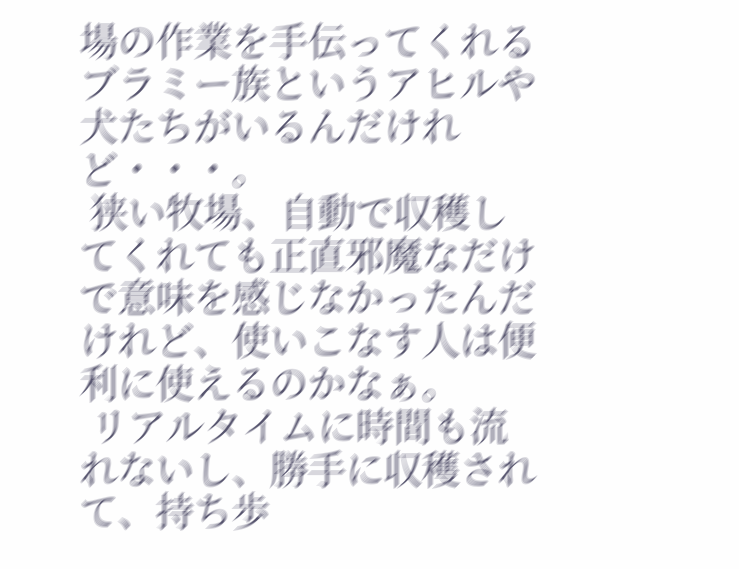場の作業を手伝ってくれるブラミー族というアヒルや犬たちがいるんだけれど・・・。
 狭い牧場、自動で収穫してくれても正直邪魔なだけで意味を感じなかったんだけれど、使いこなす人は便利に使えるのかなぁ。
 リアルタイムに時間も流れないし、勝手に収穫されて、持ち歩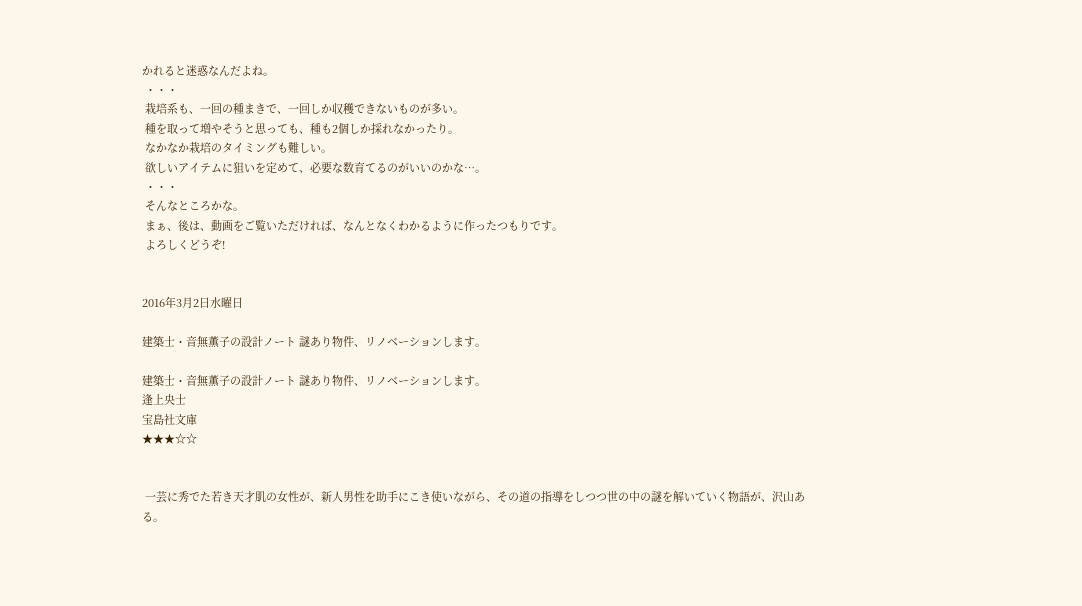かれると迷惑なんだよね。
 ・・・
 栽培系も、一回の種まきで、一回しか収穫できないものが多い。
 種を取って増やそうと思っても、種も2個しか採れなかったり。
 なかなか栽培のタイミングも難しい。
 欲しいアイテムに狙いを定めて、必要な数育てるのがいいのかな…。
 ・・・
 そんなところかな。
 まぁ、後は、動画をご覧いただければ、なんとなくわかるように作ったつもりです。
 よろしくどうぞ!


2016年3月2日水曜日

建築士・音無薫子の設計ノート 謎あり物件、リノベーションします。

建築士・音無薫子の設計ノート 謎あり物件、リノベーションします。
逢上央士
宝島社文庫
★★★☆☆


 一芸に秀でた若き天才肌の女性が、新人男性を助手にこき使いながら、その道の指導をしつつ世の中の謎を解いていく物語が、沢山ある。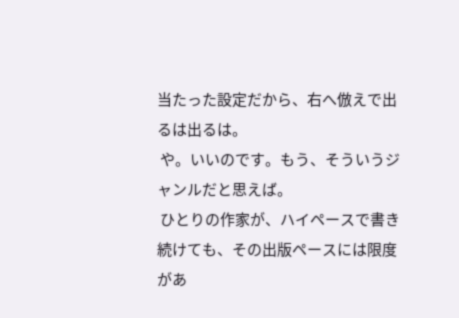当たった設定だから、右へ倣えで出るは出るは。
 や。いいのです。もう、そういうジャンルだと思えば。
 ひとりの作家が、ハイペースで書き続けても、その出版ペースには限度があ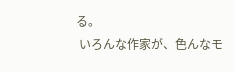る。
 いろんな作家が、色んなモ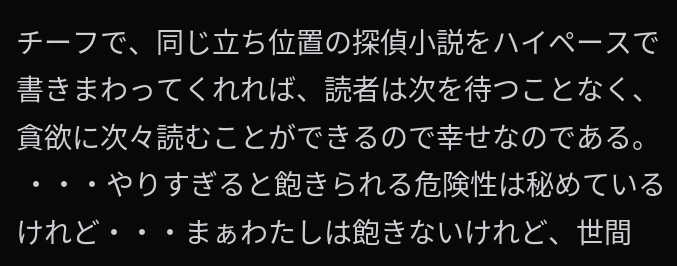チーフで、同じ立ち位置の探偵小説をハイペースで書きまわってくれれば、読者は次を待つことなく、貪欲に次々読むことができるので幸せなのである。
 ・・・やりすぎると飽きられる危険性は秘めているけれど・・・まぁわたしは飽きないけれど、世間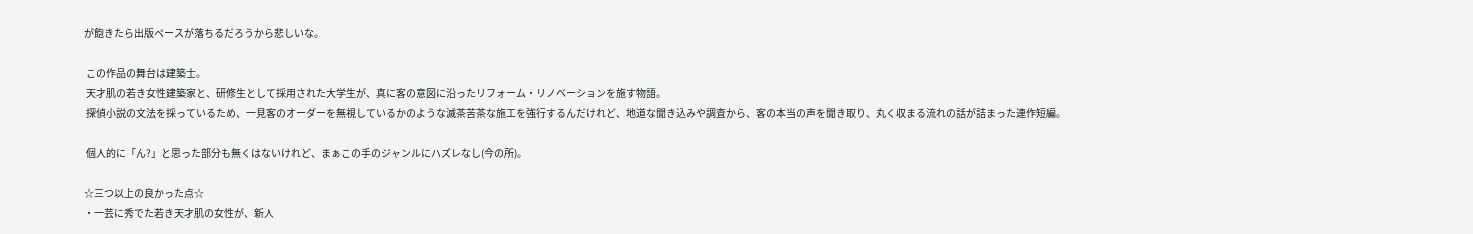が飽きたら出版ペースが落ちるだろうから悲しいな。

 この作品の舞台は建築士。
 天才肌の若き女性建築家と、研修生として採用された大学生が、真に客の意図に沿ったリフォーム・リノベーションを施す物語。
 探偵小説の文法を採っているため、一見客のオーダーを無視しているかのような滅茶苦茶な施工を強行するんだけれど、地道な聞き込みや調査から、客の本当の声を聞き取り、丸く収まる流れの話が詰まった連作短編。

 個人的に「ん?」と思った部分も無くはないけれど、まぁこの手のジャンルにハズレなし(今の所)。

☆三つ以上の良かった点☆
・一芸に秀でた若き天才肌の女性が、新人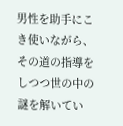男性を助手にこき使いながら、その道の指導をしつつ世の中の謎を解いてい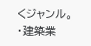くジャンル。
・建築業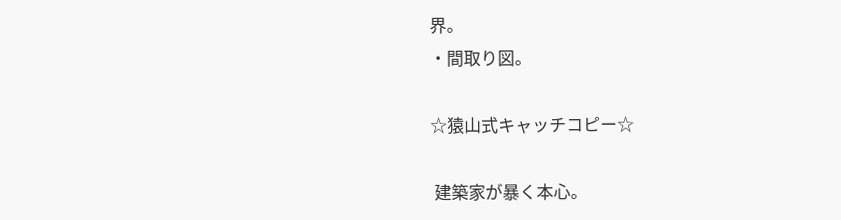界。
・間取り図。

☆猿山式キャッチコピー☆

 建築家が暴く本心。